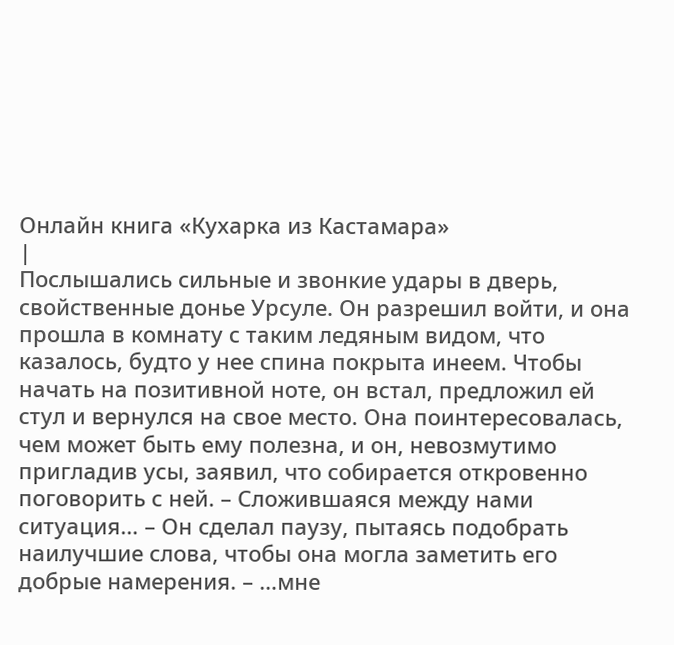Онлайн книга «Кухарка из Кастамара»
|
Послышались сильные и звонкие удары в дверь, свойственные донье Урсуле. Он разрешил войти, и она прошла в комнату с таким ледяным видом, что казалось, будто у нее спина покрыта инеем. Чтобы начать на позитивной ноте, он встал, предложил ей стул и вернулся на свое место. Она поинтересовалась, чем может быть ему полезна, и он, невозмутимо пригладив усы, заявил, что собирается откровенно поговорить с ней. – Сложившаяся между нами ситуация… – Он сделал паузу, пытаясь подобрать наилучшие слова, чтобы она могла заметить его добрые намерения. – …мне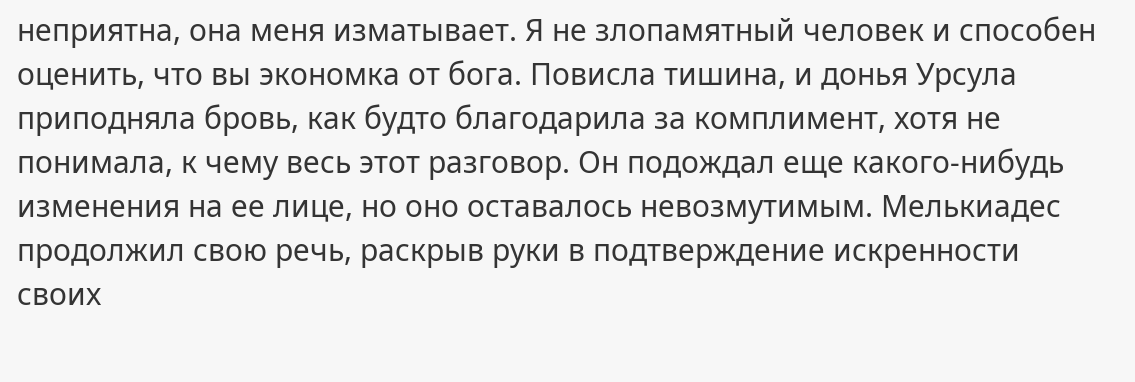неприятна, она меня изматывает. Я не злопамятный человек и способен оценить, что вы экономка от бога. Повисла тишина, и донья Урсула приподняла бровь, как будто благодарила за комплимент, хотя не понимала, к чему весь этот разговор. Он подождал еще какого-нибудь изменения на ее лице, но оно оставалось невозмутимым. Мелькиадес продолжил свою речь, раскрыв руки в подтверждение искренности своих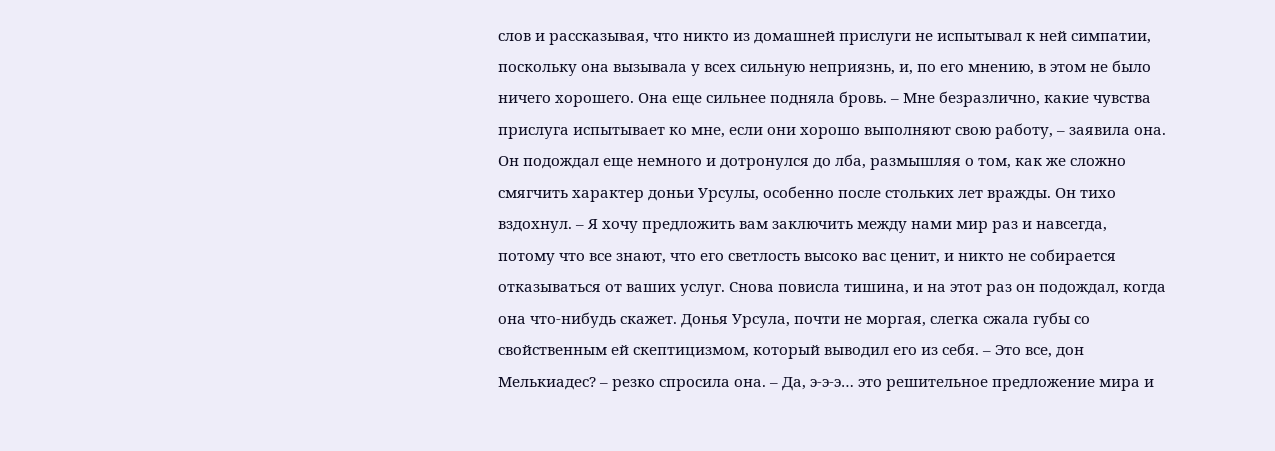слов и рассказывая, что никто из домашней прислуги не испытывал к ней симпатии, поскольку она вызывала у всех сильную неприязнь, и, по его мнению, в этом не было ничего хорошего. Она еще сильнее подняла бровь. – Мне безразлично, какие чувства прислуга испытывает ко мне, если они хорошо выполняют свою работу, – заявила она. Он подождал еще немного и дотронулся до лба, размышляя о том, как же сложно смягчить характер доньи Урсулы, особенно после стольких лет вражды. Он тихо вздохнул. – Я хочу предложить вам заключить между нами мир раз и навсегда, потому что все знают, что его светлость высоко вас ценит, и никто не собирается отказываться от ваших услуг. Снова повисла тишина, и на этот раз он подождал, когда она что-нибудь скажет. Донья Урсула, почти не моргая, слегка сжала губы со свойственным ей скептицизмом, который выводил его из себя. – Это все, дон Мелькиадес? – резко спросила она. – Да, э-э-э… это решительное предложение мира и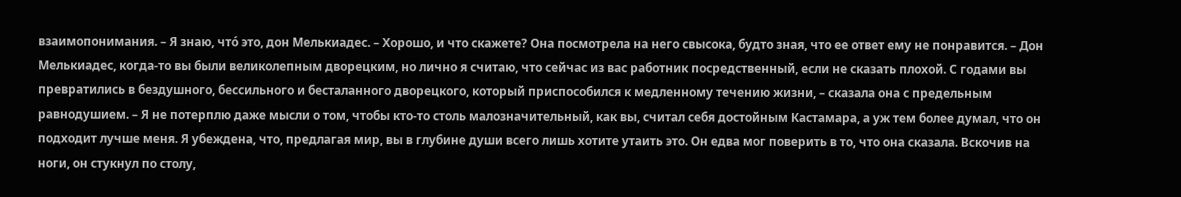взаимопонимания. – Я знаю, что́ это, дон Мелькиадес. – Хорошо, и что скажете? Она посмотрела на него свысока, будто зная, что ее ответ ему не понравится. – Дон Мелькиадес, когда-то вы были великолепным дворецким, но лично я считаю, что сейчас из вас работник посредственный, если не сказать плохой. С годами вы превратились в бездушного, бессильного и бесталанного дворецкого, который приспособился к медленному течению жизни, – сказала она с предельным равнодушием. – Я не потерплю даже мысли о том, чтобы кто-то столь малозначительный, как вы, считал себя достойным Кастамара, а уж тем более думал, что он подходит лучше меня. Я убеждена, что, предлагая мир, вы в глубине души всего лишь хотите утаить это. Он едва мог поверить в то, что она сказала. Вскочив на ноги, он стукнул по столу,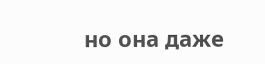но она даже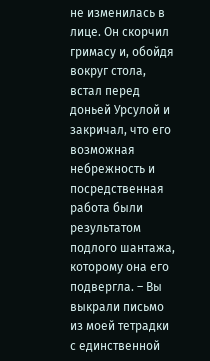не изменилась в лице. Он скорчил гримасу и, обойдя вокруг стола, встал перед доньей Урсулой и закричал, что его возможная небрежность и посредственная работа были результатом подлого шантажа, которому она его подвергла. – Вы выкрали письмо из моей тетрадки с единственной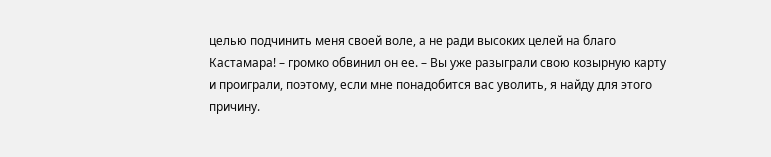целью подчинить меня своей воле, а не ради высоких целей на благо Кастамара! – громко обвинил он ее. – Вы уже разыграли свою козырную карту и проиграли, поэтому, если мне понадобится вас уволить, я найду для этого причину.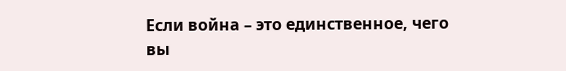Если война – это единственное, чего вы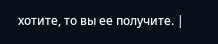хотите, то вы ее получите. |